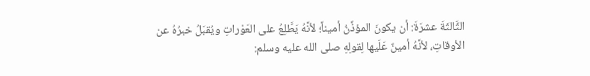الثَّالثَةَ عشرَةَ: أن يكونَ المؤذِّنُ أميناً؛ لأنَّهُ يَطَّلِعُ على العَوْراتِ ويُقبَلُ خبرُهُ عن الأوقاتِ، لأنَّهُ أمينٌ عَلَيها لِقولِهِ صلى الله عليه وسلم: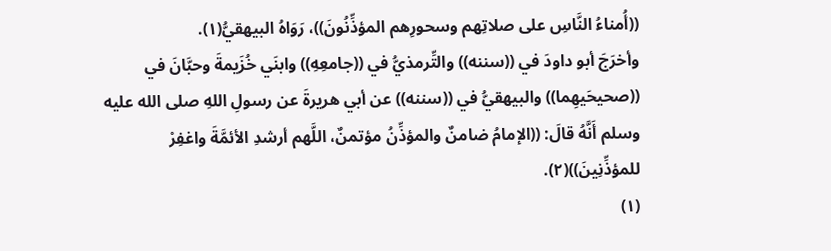((أُمناءُ النَّاسِ على صلاتِهم وسحورِهم المؤذِّنُونَ))، رَوَاهُ البيهقيُّ(١).
وأخرَجَ أبو داودَ في ((سننه)) والتِّرمذيُّ في ((جامعِهِ)) وابنَي خُزَيمةَ وحبَّانَ في ((صحيحَيهِما)) والبيهقيُّ في ((سننه)) عن أبي هريرةَ عن رسولِ اللهِ صلى الله عليه وسلم أَنَّهُ قالَ: ((الإمامُ ضامنٌ والمؤذِّنُ مؤتمنٌ، اللَّهم أرشدِ الأئمَّةَ واغفِرْ للمؤذِّنِينَ))(٢).
(١)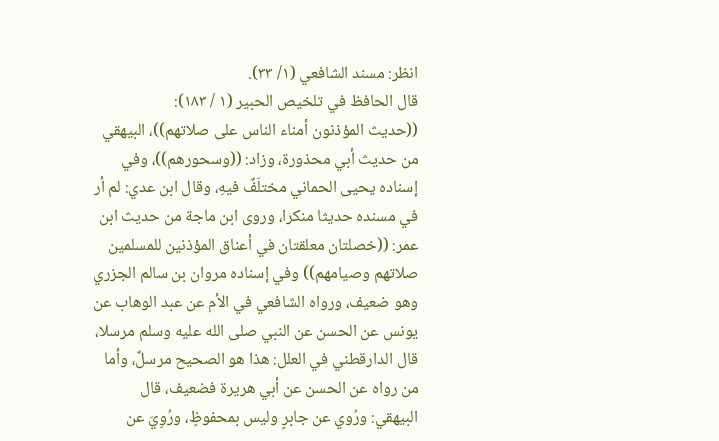انظر: مسند الشافعي (١/ ٣٣).
قال الحافظ في تلخيص الحبير (١ / ١٨٣):
((حديث المؤذنون أمناء الناس على صلاتهم))، البيهقي من حديث أبي محذورة، وزاد: ((وسحورهم))، وفي إسناده يحيى الحماني مختلَفٌ فیهِ، وقال ابن عدي: لم أر في مسنده حديثا منکرا، وروى ابن ماجة من حديث ابن عمر: ((خصلتان معلقتان في أعناق المؤذنين للمسلمين صلاتهم وصيامهم)) وفي إسناده مروان بن سالم الجزري وهو ضعيف، ورواه الشافعي في الأم عن عبد الوهاب عن يونس عن الحسن عن النبي صلى الله عليه وسلم مرسلا، قال الدارقطني في العلل: هذا هو الصحيح مرسلٌ، وأما من رواه عن الحسن عن أبي هريرة فضعیف، قال البيهقي: ورُوي عن جابرٍ وليس بمحفوظٍ، ورُوِيَ عن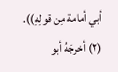أبي أمامة مِن قولِهِ)).
(٢) أخرجَهُ أبو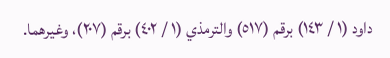داود (١ / ١٤٣) برقم (٥١٧) والترمذي (١ / ٤٠٢) برقم (٢٠٧)، وغيرهما.